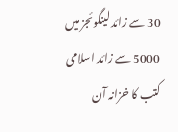30 سے زائد لینگوئجز میں 5000 سے زائد اسلامی کتب کا خزانہ آن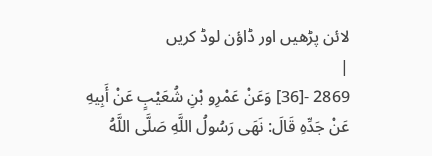لائن پڑھیں اور ڈاؤن لوڈ کریں
|
2869 -[36] وَعَنْ عَمْرِو بْنِ شُعَيْبٍ عَنْ أَبِيهِ عَنْ جَدِّهِ قَالَ: نَهَى رَسُولُ اللَّهِ صَلَّى اللَّهُ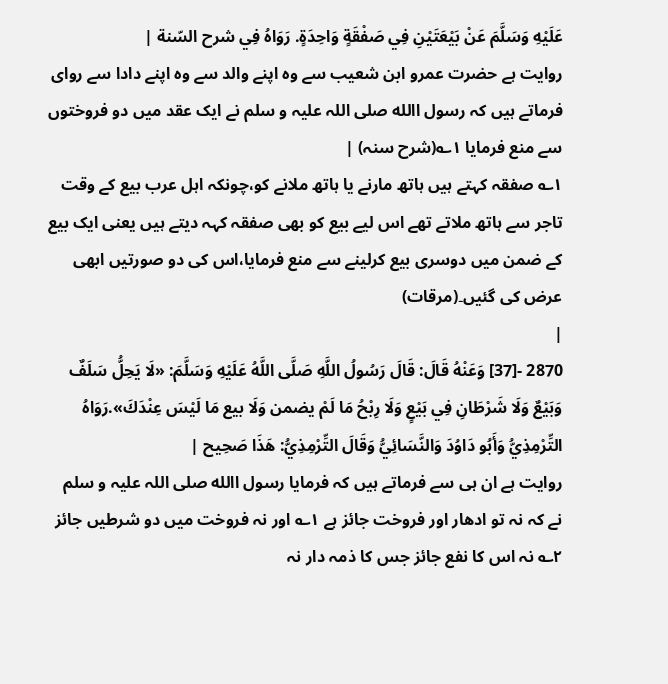عَلَيْهِ وَسَلَّمَ عَنْ بَيْعَتَيْنِ فِي صَفْقَةٍ وَاحِدَةٍ. رَوَاهُ فِي شرح السّنة |
روایت ہے حضرت عمرو ابن شعیب سے وہ اپنے والد سے وہ اپنے دادا سے روای فرماتے ہیں کہ رسول االله صلی اللہ علیہ و سلم نے ایک عقد میں دو فروختوں سے منع فرمایا ۱؎(شرح سنہ) |
۱؎ صفقہ کہتے ہیں ہاتھ مارنے یا ہاتھ ملانے کو،چونکہ اہل عرب بیع کے وقت تاجر سے ہاتھ ملاتے تھے اس لیے بیع کو بھی صفقہ کہہ دیتے ہیں یعنی ایک بیع کے ضمن میں دوسری بیع کرلینے سے منع فرمایا،اس کی دو صورتیں ابھی عرض کی گئیں۔(مرقات)
|
2870 -[37] وَعَنْهُ قَالَ: قَالَ رَسُولُ اللَّهِ صَلَّى اللَّهُ عَلَيْهِ وَسَلَّمَ: «لَا يَحِلُّ سَلَفٌ وَبَيْعٌ وَلَا شَرْطَانِ فِي بَيْعٍ وَلَا رِبْحُ مَا لَمْ يضمن وَلَا بيع مَا لَيْسَ عِنْدَكَ».رَوَاهُ التِّرْمِذِيُّ وَأَبُو دَاوُدَ وَالنَّسَائِيُّ وَقَالَ التِّرْمِذِيُّ: هَذَا صَحِيح |
روایت ہے ان ہی سے فرماتے ہیں کہ فرمایا رسول االله صلی اللہ علیہ و سلم نے کہ نہ تو ادھار اور فروخت جائز ہے ۱؎ اور نہ فروخت میں دو شرطیں جائز ۲؎ نہ اس کا نفع جائز جس کا ذمہ دار نہ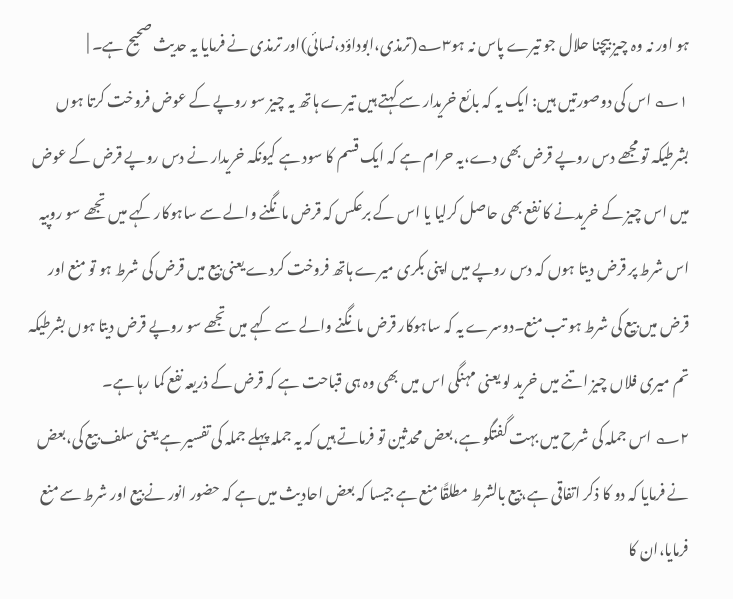ہو اور نہ وہ چیز بیچنا حلال جو تیرے پاس نہ ہو۳؎(ترمذی،ابوداؤد،نسائی)اور ترمذی نے فرمایا یہ حدیث صحیح ہے۔ |
۱؎ اس کی دوصورتیں ہیں: ایک یہ کہ بائع خریدار سے کہتے ہیں تیرے ہاتھ یہ چیز سو روپے کے عوض فروخت کرتا ہوں بشرطیکہ تو مجھے دس روپے قرض بھی دے،یہ حرام ہے کہ ایک قسم کا سود ہے کیونکہ خریدار نے دس روپے قرض کے عوض میں اس چیز کے خریدنے کا نفع بھی حاصل کرلیا یا اس کے برعکس کہ قرض مانگنے والے سے ساہوکار کہے میں تجھے سو روپیہ اس شرط پر قرض دیتا ہوں کہ دس روپے میں اپنی بکری میرے ہاتھ فروخت کردے یعنی بیع میں قرض کی شرط ہو تو منع اور قرض میں بیع کی شرط ہو تب منع۔دوسرے یہ کہ ساہوکار قرض مانگنے والے سے کہے میں تجھے سو روپے قرض دیتا ہوں بشرطیکہ تم میری فلاں چیز اتنے میں خرید لو یعنی مہنگی اس میں بھی وہ ہی قباحت ہے کہ قرض کے ذریعہ نفع کما رہا ہے۔
۲؎ اس جملہ کی شرح میں بہت گفتگو ہے،بعض محدثین تو فرماتے ہیں کہ یہ جملہ پہلے جملہ کی تفسیر ہے یعنی سلف بیع کی،بعض نے فرمایا کہ دو کا ذکر اتفاقی ہے،بیع بالشرط مطلقًا منع ہے جیسا کہ بعض احادیث میں ہے کہ حضور انور نے بیع اور شرط سے منع فرمایا،ان کا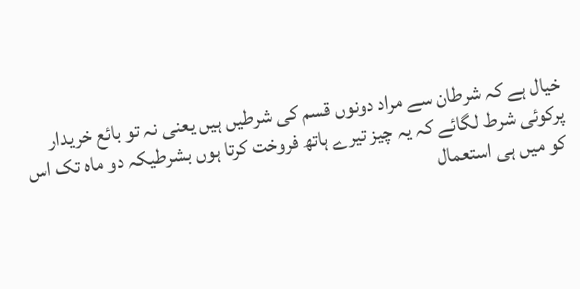خیال ہے کہ شرطان سے مراد دونوں قسم کی شرطیں ہیں یعنی نہ تو بائع خریدار پرکوئی شرط لگائے کہ یہ چیز تیرے ہاتھ فروخت کرتا ہوں بشرطیکہ دو ماہ تک اس کو میں ہی استعمال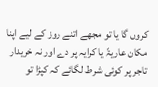کروں گا یا تو مجھے اتنے روز کے لیے اپنا مکان عاریۃً یا کرایہ پر دے اور نہ خریدار تاجر پر کوئی شرط لگائے کہ کپڑا تو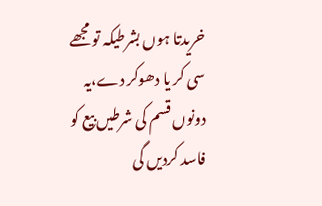خریدتا ہوں بشرطیکہ تو مجھے سی کر یا دھوکر دے،یہ دونوں قسم کی شرطیں بیع کو فاسد کردیں گی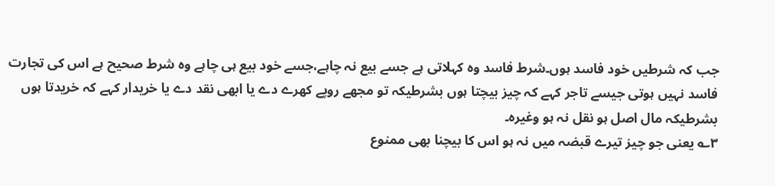جب کہ شرطیں خود فاسد ہوں۔شرط فاسد وہ کہلاتی ہے جسے بیع نہ چاہے،جسے خود بیع ہی چاہے وہ شرط صحیح ہے اس کی تجارت فاسد نہیں ہوتی جیسے تاجر کہے کہ چیز بیچتا ہوں بشرطیکہ تو مجھے روپے کھرے دے یا ابھی نقد دے یا خریدار کہے کہ خریدتا ہوں بشرطیکہ مال اصل ہو نقل نہ ہو وغیرہ۔
۳؎ یعنی جو چیز تیرے قبضہ میں نہ ہو اس کا بیچنا بھی ممنوع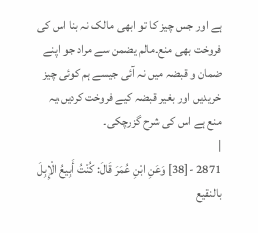ہے اور جس چیز کا تو ابھی مالک نہ بنا اس کی فروخت بھی منع۔مالم یضمن سے مراد جو اپنے ضمان و قبضہ میں نہ آئی جیسے ہم کوئی چیز خریدیں اور بغیر قبضہ کیے فروخت کردیں،یہ منع ہے اس کی شرح گزرچکی۔
|
2871 -[38] وَعَنِ ابْنِ عُمَرَ قَالَ: كُنْتُ أَبِيعُ الْإِبِلَ بالنقيع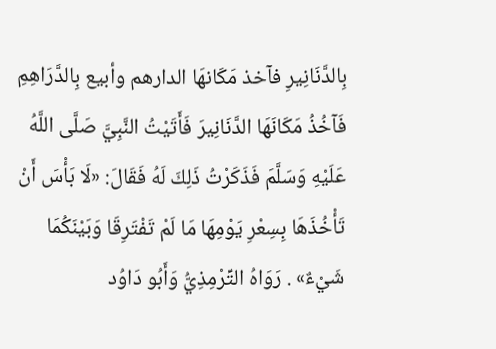بِالدَّنَانِيرِ فآخذ مَكَانهَا الدارهم وأبيع بِالدَّرَاهِمِ فَآخُذُ مَكَانَهَا الدَّنَانِيرَ فَأَتَيْتُ النَّبِيَّ صَلَّى اللَّهُ عَلَيْهِ وَسَلَّمَ فَذَكَرْتُ ذَلِكَ لَهُ فَقَالَ: «لَا بَأْسَ أَنْ تَأْخُذَهَا بِسِعْرِ يَوْمِهَا مَا لَمْ تَفْتَرِقَا وَبَيْنَكُمَا شَيْءٌ» . رَوَاهُ التِّرْمِذِيُّ وَأَبُو دَاوُد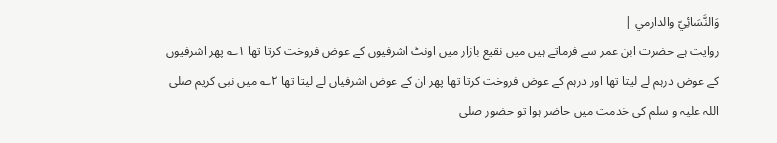وَالنَّسَائِيّ والدارمي |
روایت ہے حضرت ابن عمر سے فرماتے ہیں میں نقیع بازار میں اونٹ اشرفیوں کے عوض فروخت کرتا تھا ۱؎ پھر اشرفیوں کے عوض درہم لے لیتا تھا اور درہم کے عوض فروخت کرتا تھا پھر ان کے عوض اشرفیاں لے لیتا تھا ۲؎ میں نبی کریم صلی اللہ علیہ و سلم کی خدمت میں حاضر ہوا تو حضور صلی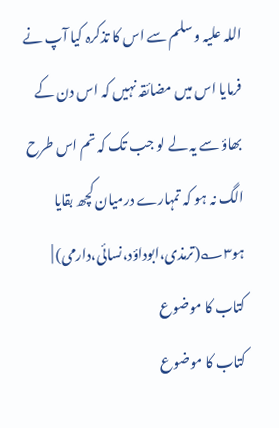اللہ علیہ و سلم سے اس کا تذکرہ کیا آپ نے فرمایا اس میں مضائقہ نہیں کہ اس دن کے بھاؤ سے یہ لے لو جب تک کہ تم اس طرح الگ نہ ہو کہ تمہارے درمیان کچھ بقایا ہو۳؎(ترمذی،ابوداؤد،نسائی،دارمی) |
کتاب کا موضوع
کتاب کا موضوع